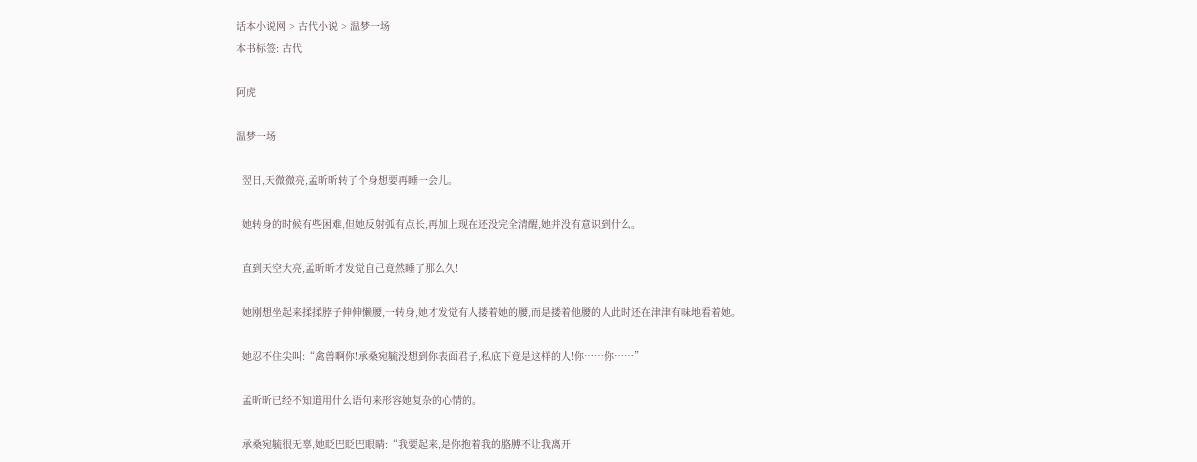话本小说网 > 古代小说 > 温梦一场
本书标签: 古代

阿虎

温梦一场

  翌日,天微微亮,孟昕昕转了个身想要再睡一会儿。

  她转身的时候有些困难,但她反射弧有点长,再加上现在还没完全清醒,她并没有意识到什么。

  直到天空大亮,孟昕昕才发觉自己竟然睡了那么久!

  她刚想坐起来揉揉脖子伸伸懒腰,一转身,她才发觉有人搂着她的腰,而是搂着他腰的人此时还在津津有味地看着她。

  她忍不住尖叫:“禽兽啊你!承桑宛毓没想到你表面君子,私底下竟是这样的人!你……你……”

  孟昕昕已经不知道用什么语句来形容她复杂的心情的。

  承桑宛毓很无辜,她眨巴眨巴眼睛:“我要起来,是你抱着我的胳膊不让我离开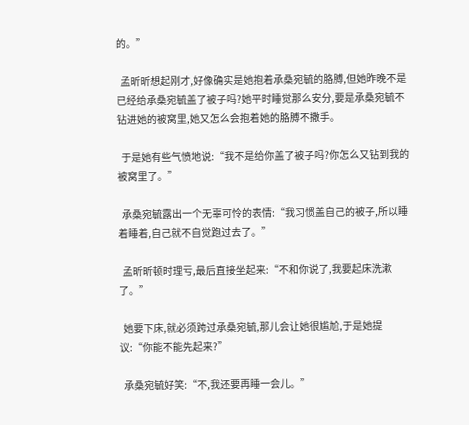的。”

  孟昕昕想起刚才,好像确实是她抱着承桑宛毓的胳膊,但她昨晚不是已经给承桑宛毓盖了被子吗?她平时睡觉那么安分,要是承桑宛毓不钻进她的被窝里,她又怎么会抱着她的胳膊不撒手。

  于是她有些气愤地说:“我不是给你盖了被子吗?你怎么又钻到我的被窝里了。”

  承桑宛毓露出一个无辜可怜的表情:“我习惯盖自己的被子,所以睡着睡着,自己就不自觉跑过去了。”

  孟昕昕顿时理亏,最后直接坐起来:“不和你说了,我要起床洗漱了。”

  她要下床,就必须跨过承桑宛毓,那儿会让她很尴尬,于是她提议:“你能不能先起来?”

  承桑宛毓好笑:“不,我还要再睡一会儿。”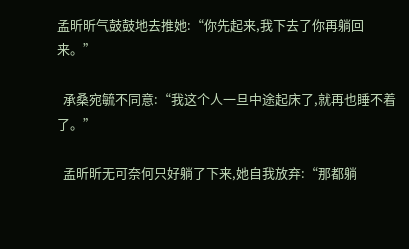孟昕昕气鼓鼓地去推她:“你先起来,我下去了你再躺回来。”

  承桑宛毓不同意:“我这个人一旦中途起床了,就再也睡不着了。”

  孟昕昕无可奈何只好躺了下来,她自我放弃:“那都躺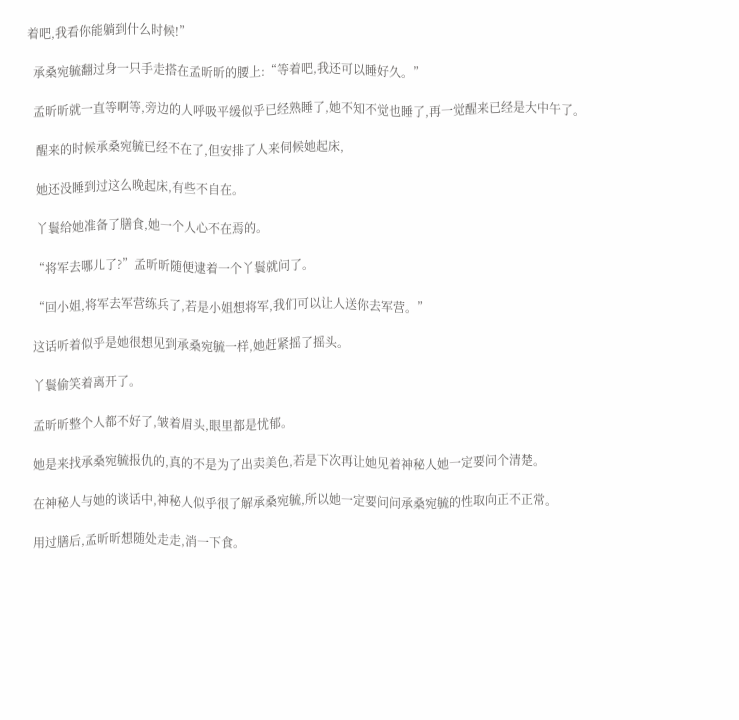着吧,我看你能躺到什么时候!”

  承桑宛毓翻过身一只手走搭在孟昕昕的腰上:“等着吧,我还可以睡好久。”

  孟昕昕就一直等啊等,旁边的人呼吸平缓似乎已经熟睡了,她不知不觉也睡了,再一觉醒来已经是大中午了。

   醒来的时候承桑宛毓已经不在了,但安排了人来伺候她起床,

   她还没睡到过这么晚起床,有些不自在。

   丫鬟给她准备了膳食,她一个人心不在焉的。

  “将军去哪儿了?”孟昕昕随便逮着一个丫鬟就问了。

  “回小姐,将军去军营练兵了,若是小姐想将军,我们可以让人送你去军营。”

  这话听着似乎是她很想见到承桑宛毓一样,她赶紧摇了摇头。

  丫鬟偷笑着离开了。

  孟昕昕整个人都不好了,皱着眉头,眼里都是忧郁。

  她是来找承桑宛毓报仇的,真的不是为了出卖美色,若是下次再让她见着神秘人她一定要问个清楚。

  在神秘人与她的谈话中,神秘人似乎很了解承桑宛毓,所以她一定要问问承桑宛毓的性取向正不正常。

  用过膳后,孟昕昕想随处走走,消一下食。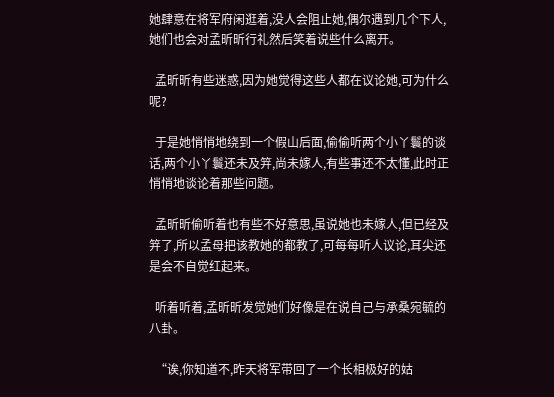她肆意在将军府闲逛着,没人会阻止她,偶尔遇到几个下人,她们也会对孟昕昕行礼然后笑着说些什么离开。

  孟昕昕有些迷惑,因为她觉得这些人都在议论她,可为什么呢?

  于是她悄悄地绕到一个假山后面,偷偷听两个小丫鬟的谈话,两个小丫鬟还未及笄,尚未嫁人,有些事还不太懂,此时正悄悄地谈论着那些问题。

  孟昕昕偷听着也有些不好意思,虽说她也未嫁人,但已经及笄了,所以孟母把该教她的都教了,可每每听人议论,耳尖还是会不自觉红起来。

  听着听着,孟昕昕发觉她们好像是在说自己与承桑宛毓的八卦。

  “诶,你知道不,昨天将军带回了一个长相极好的姑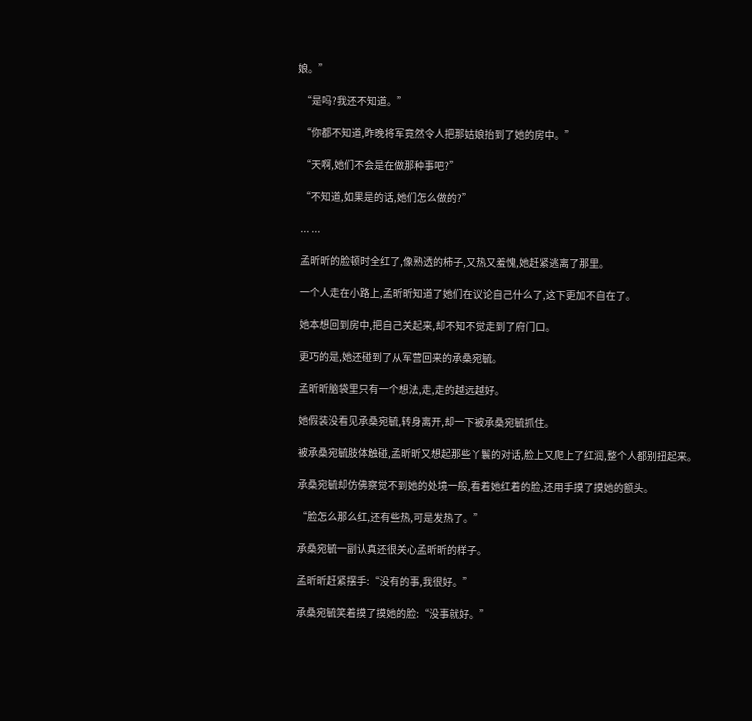娘。”

  “是吗?我还不知道。”

  “你都不知道,昨晚将军竟然令人把那姑娘抬到了她的房中。”

  “天啊,她们不会是在做那种事吧?”

  “不知道,如果是的话,她们怎么做的?”

  ... ...

  孟昕昕的脸顿时全红了,像熟透的柿子,又热又羞愧,她赶紧逃离了那里。

  一个人走在小路上,孟昕昕知道了她们在议论自己什么了,这下更加不自在了。

  她本想回到房中,把自己关起来,却不知不觉走到了府门口。

  更巧的是,她还碰到了从军营回来的承桑宛毓。

  孟昕昕脑袋里只有一个想法,走,走的越远越好。

  她假装没看见承桑宛毓,转身离开,却一下被承桑宛毓抓住。

  被承桑宛毓肢体触碰,孟昕昕又想起那些丫鬟的对话,脸上又爬上了红润,整个人都别扭起来。

  承桑宛毓却仿佛察觉不到她的处境一般,看着她红着的脸,还用手摸了摸她的额头。

  “脸怎么那么红,还有些热,可是发热了。”

  承桑宛毓一副认真还很关心孟昕昕的样子。

  孟昕昕赶紧摆手:“没有的事,我很好。”

  承桑宛毓笑着摸了摸她的脸:“没事就好。”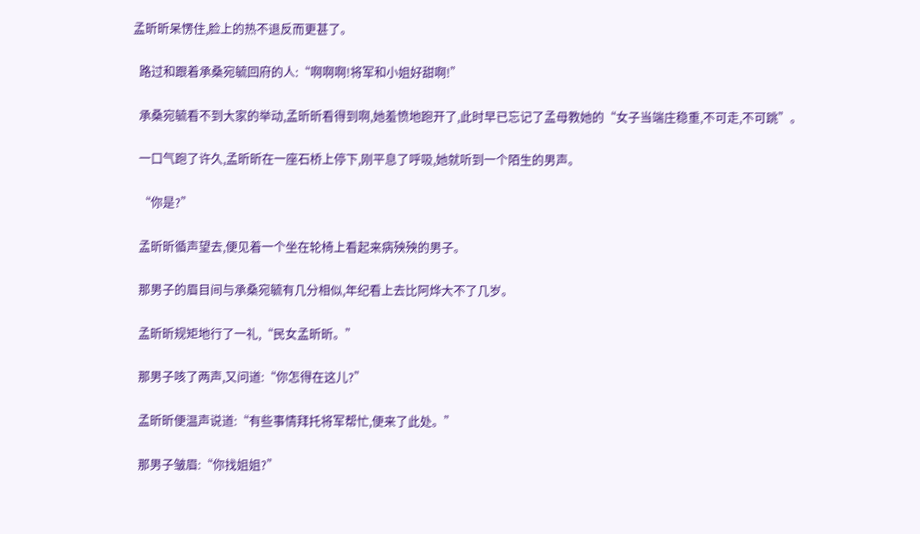孟昕昕呆愣住,脸上的热不退反而更甚了。

  路过和跟着承桑宛毓回府的人:“啊啊啊!将军和小姐好甜啊!”

  承桑宛毓看不到大家的举动,孟昕昕看得到啊,她羞愤地跑开了,此时早已忘记了孟母教她的“女子当端庄稳重,不可走,不可跳”。

  一口气跑了许久,孟昕昕在一座石桥上停下,刚平息了呼吸,她就听到一个陌生的男声。

  “你是?”

  孟昕昕循声望去,便见着一个坐在轮椅上看起来病殃殃的男子。

  那男子的眉目间与承桑宛毓有几分相似,年纪看上去比阿烨大不了几岁。

  孟昕昕规矩地行了一礼,“民女孟昕昕。”

  那男子咳了两声,又问道:“你怎得在这儿?”

  孟昕昕便温声说道:“有些事情拜托将军帮忙,便来了此处。”

  那男子皱眉:“你找姐姐?”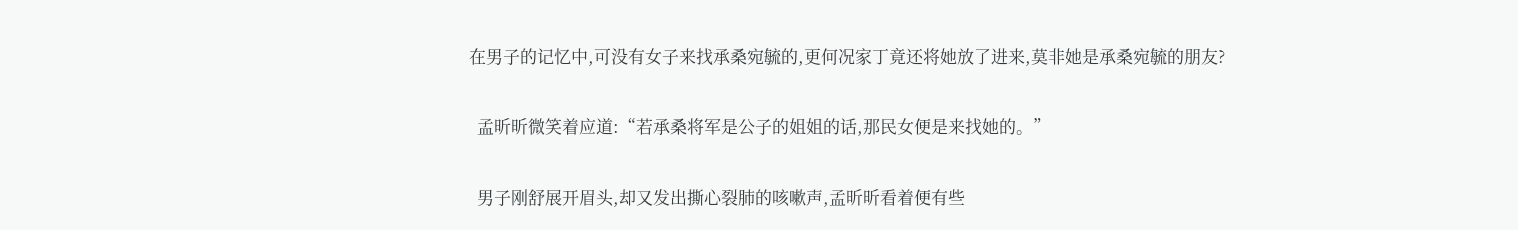在男子的记忆中,可没有女子来找承桑宛毓的,更何况家丁竟还将她放了进来,莫非她是承桑宛毓的朋友?

  孟昕昕微笑着应道:“若承桑将军是公子的姐姐的话,那民女便是来找她的。”

  男子刚舒展开眉头,却又发出撕心裂肺的咳嗽声,孟昕昕看着便有些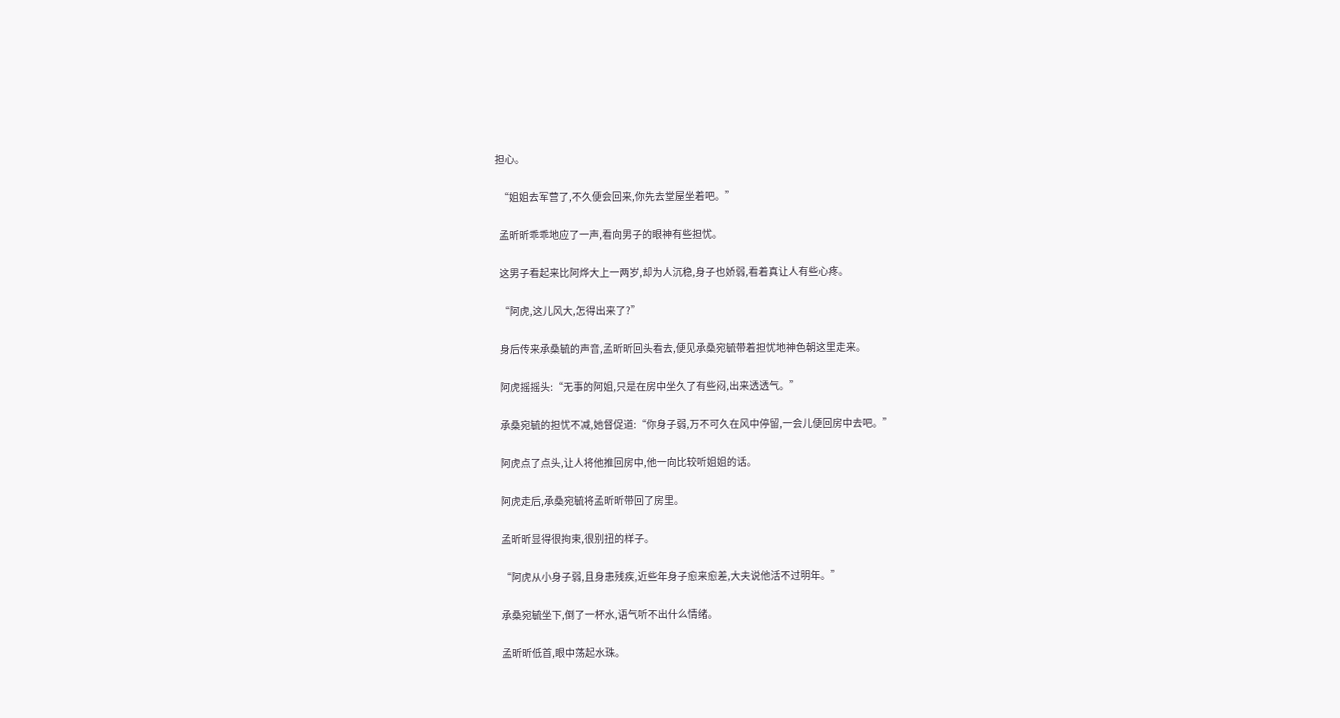担心。

  “姐姐去军营了,不久便会回来,你先去堂屋坐着吧。”

  孟昕昕乖乖地应了一声,看向男子的眼神有些担忧。

  这男子看起来比阿烨大上一两岁,却为人沉稳,身子也娇弱,看着真让人有些心疼。

  “阿虎,这儿风大,怎得出来了?”

  身后传来承桑毓的声音,孟昕昕回头看去,便见承桑宛毓带着担忧地神色朝这里走来。

  阿虎摇摇头:“无事的阿姐,只是在房中坐久了有些闷,出来透透气。”

  承桑宛毓的担忧不减,她督促道:“你身子弱,万不可久在风中停留,一会儿便回房中去吧。”

  阿虎点了点头,让人将他推回房中,他一向比较听姐姐的话。

  阿虎走后,承桑宛毓将孟昕昕带回了房里。

  孟昕昕显得很拘束,很别扭的样子。

  “阿虎从小身子弱,且身患残疾,近些年身子愈来愈差,大夫说他活不过明年。”

  承桑宛毓坐下,倒了一杯水,语气听不出什么情绪。

  孟昕昕低首,眼中荡起水珠。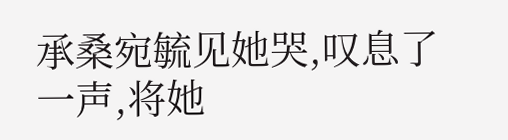承桑宛毓见她哭,叹息了一声,将她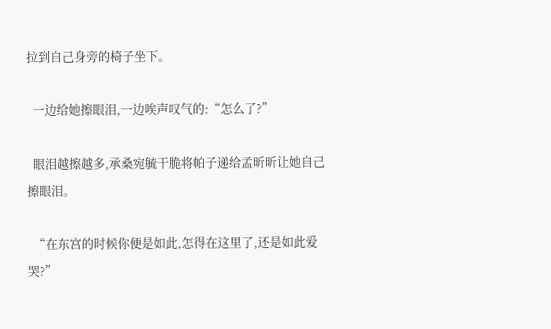拉到自己身旁的椅子坐下。

  一边给她擦眼泪,一边唉声叹气的:“怎么了?”

  眼泪越擦越多,承桑宛毓干脆将帕子递给孟昕昕让她自己擦眼泪。

  “在东宫的时候你便是如此,怎得在这里了,还是如此爱哭?”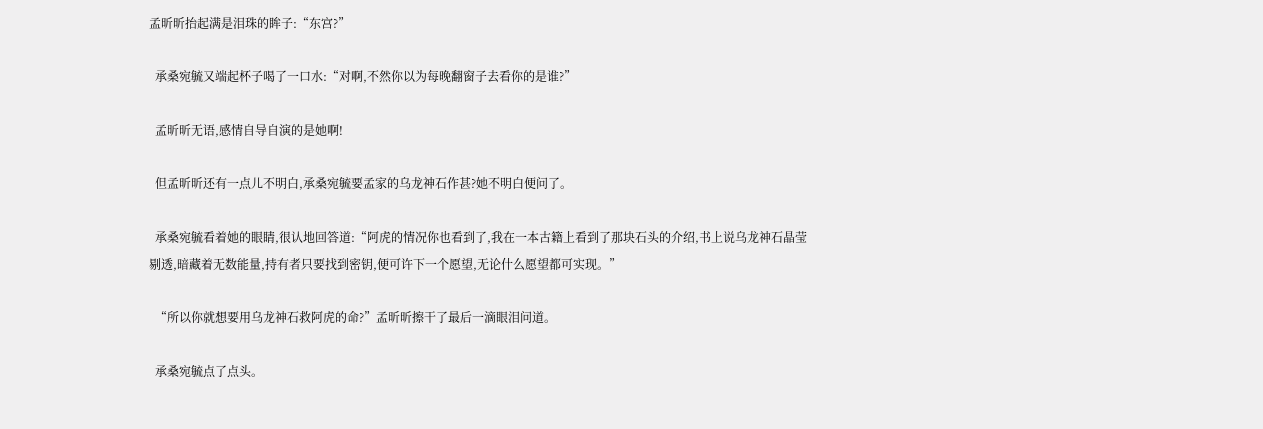孟昕昕抬起满是泪珠的眸子:“东宫?”

  承桑宛毓又端起杯子喝了一口水:“对啊,不然你以为每晚翻窗子去看你的是谁?”

  孟昕昕无语,感情自导自演的是她啊!

  但孟昕昕还有一点儿不明白,承桑宛毓要孟家的乌龙神石作甚?她不明白便问了。

  承桑宛毓看着她的眼睛,很认地回答道:“阿虎的情况你也看到了,我在一本古籍上看到了那块石头的介绍,书上说乌龙神石晶莹剔透,暗藏着无数能量,持有者只要找到密钥,便可许下一个愿望,无论什么愿望都可实现。”

  “所以你就想要用乌龙神石救阿虎的命?”孟昕昕擦干了最后一滴眼泪问道。

  承桑宛毓点了点头。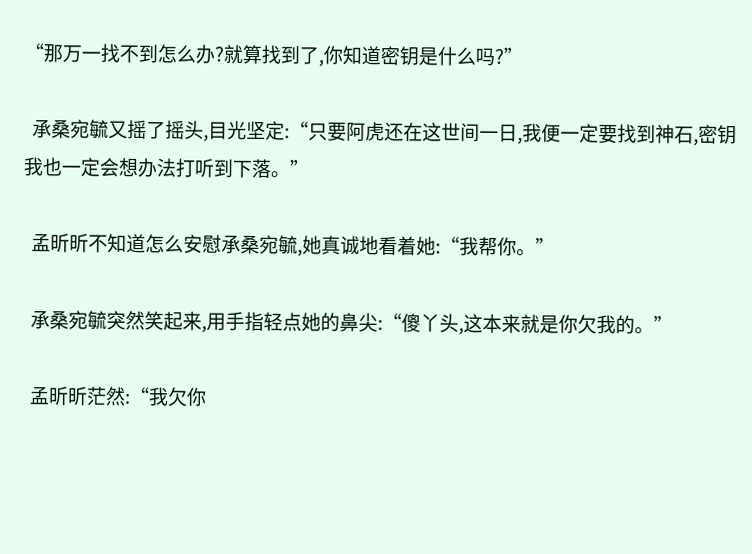“那万一找不到怎么办?就算找到了,你知道密钥是什么吗?”

  承桑宛毓又摇了摇头,目光坚定:“只要阿虎还在这世间一日,我便一定要找到神石,密钥我也一定会想办法打听到下落。”

  孟昕昕不知道怎么安慰承桑宛毓,她真诚地看着她:“我帮你。”

  承桑宛毓突然笑起来,用手指轻点她的鼻尖:“傻丫头,这本来就是你欠我的。”

  孟昕昕茫然:“我欠你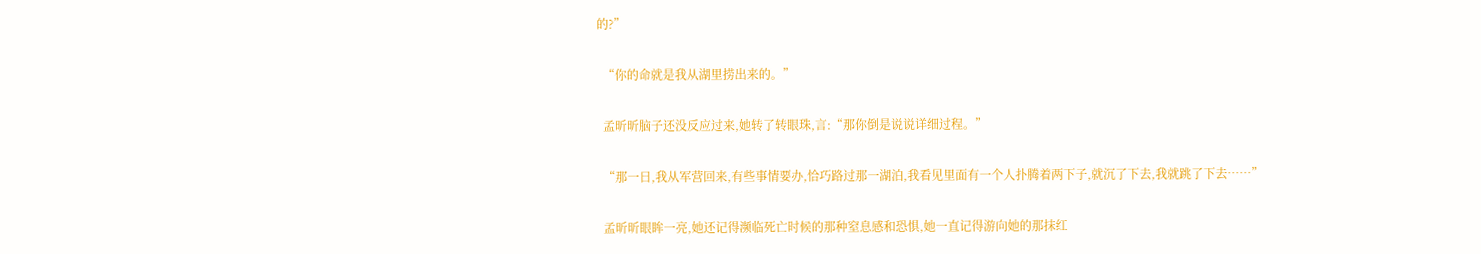的?”

  “你的命就是我从湖里捞出来的。”

  孟昕昕脑子还没反应过来,她转了转眼珠,言:“那你倒是说说详细过程。”

  “那一日,我从军营回来,有些事情要办,恰巧路过那一湖泊,我看见里面有一个人扑腾着两下子,就沉了下去,我就跳了下去……”

  孟昕昕眼眸一亮,她还记得濒临死亡时候的那种窒息感和恐惧,她一直记得游向她的那抹红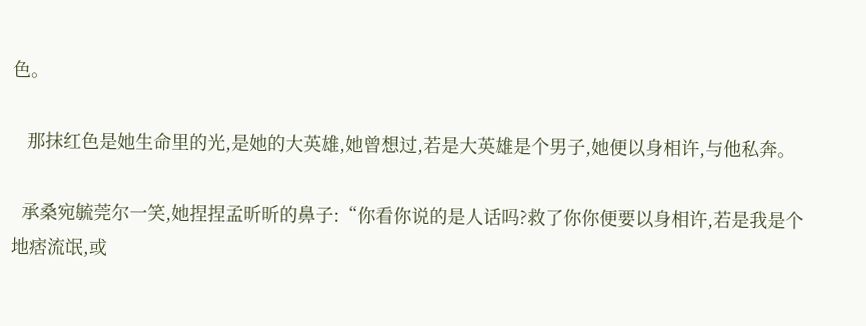色。

   那抹红色是她生命里的光,是她的大英雄,她曾想过,若是大英雄是个男子,她便以身相许,与他私奔。

  承桑宛毓莞尔一笑,她捏捏孟昕昕的鼻子:“你看你说的是人话吗?救了你你便要以身相许,若是我是个地痞流氓,或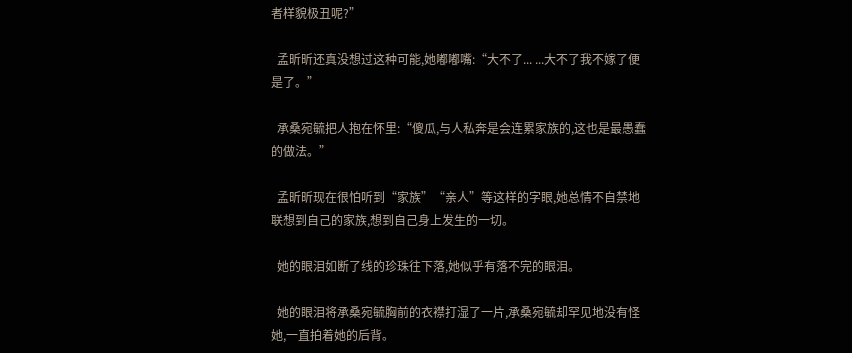者样貌极丑呢?”

  孟昕昕还真没想过这种可能,她嘟嘟嘴:“大不了... ...大不了我不嫁了便是了。”

  承桑宛毓把人抱在怀里:“傻瓜,与人私奔是会连累家族的,这也是最愚蠢的做法。”

  孟昕昕现在很怕听到“家族”“亲人”等这样的字眼,她总情不自禁地联想到自己的家族,想到自己身上发生的一切。

  她的眼泪如断了线的珍珠往下落,她似乎有落不完的眼泪。

  她的眼泪将承桑宛毓胸前的衣襟打湿了一片,承桑宛毓却罕见地没有怪她,一直拍着她的后背。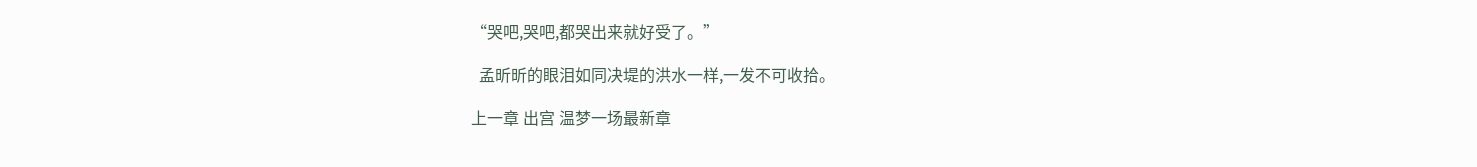“哭吧,哭吧,都哭出来就好受了。”

  孟昕昕的眼泪如同决堤的洪水一样,一发不可收拾。

上一章 出宫 温梦一场最新章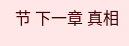节 下一章 真相